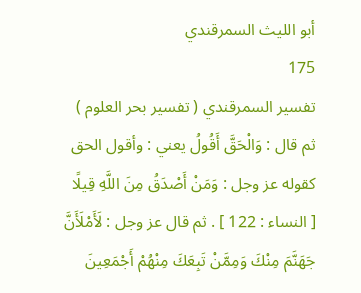أبو الليث السمرقندي
175
تفسير السمرقندي ( تفسير بحر العلوم )
ثم قال : وَالْحَقَّ أَقُولُ يعني : وأقول الحق كقوله عز وجل : وَمَنْ أَصْدَقُ مِنَ اللَّهِ قِيلًا [ النساء : 122 ] . ثم قال عز وجل : لَأَمْلَأَنَّ جَهَنَّمَ مِنْكَ وَمِمَّنْ تَبِعَكَ مِنْهُمْ أَجْمَعِينَ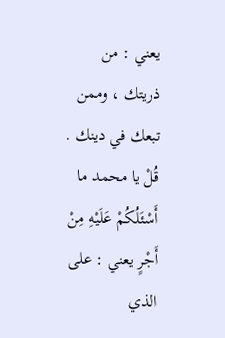يعني : من ذريتك ، وممن تبعك في دينك . قُلْ يا محمد ما أَسْئَلُكُمْ عَلَيْهِ مِنْ أَجْرٍ يعني : على الذي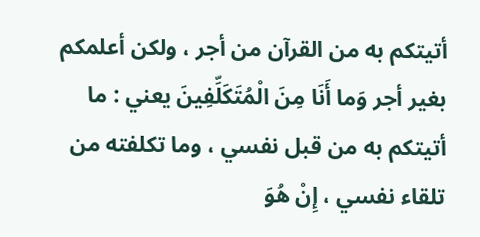أتيتكم به من القرآن من أجر ، ولكن أعلمكم بغير أجر وَما أَنَا مِنَ الْمُتَكَلِّفِينَ يعني : ما أتيتكم به من قبل نفسي ، وما تكلفته من تلقاء نفسي ، إِنْ هُوَ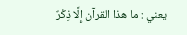يعني : ما هذا القرآن إِلَّا ذِكْرٌ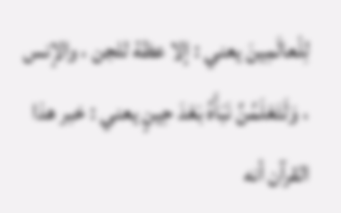لِلْعالَمِينَ يعني : إلا عظة للجن ، والإنس ، وَلَتَعْلَمُنَّ نَبَأَهُ بَعْدَ حِينٍ يعني : خبر هذا القرآن أنه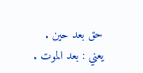حق بعد حين . يعني : بعد الموت .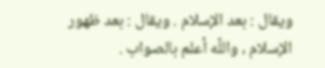ويقال : بعد الإسلام . ويقال : بعد ظهور الإسلام ، واللّه أعلم بالصواب .